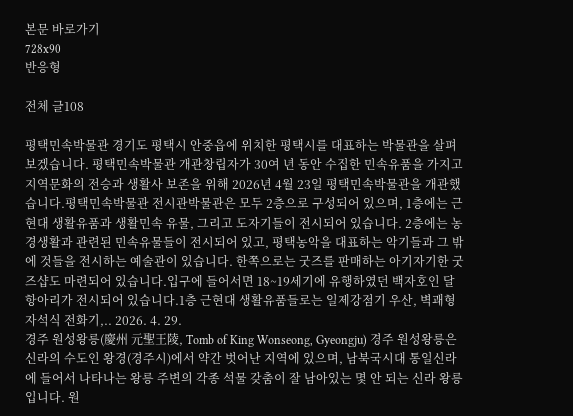본문 바로가기
728x90
반응형

전체 글108

평택민속박물관 경기도 평택시 안중읍에 위치한 평택시를 대표하는 박물관을 살펴보겠습니다. 평택민속박물관 개관창립자가 30여 년 동안 수집한 민속유품을 가지고 지역문화의 전승과 생활사 보존을 위해 2026년 4월 23일 평택민속박물관을 개관했습니다.평택민속박물관 전시관박물관은 모두 2층으로 구성되어 있으며, 1층에는 근현대 생활유품과 생활민속 유물, 그리고 도자기들이 전시되어 있습니다. 2층에는 농경생활과 관련된 민속유물들이 전시되어 있고, 평택농악을 대표하는 악기들과 그 밖에 것들을 전시하는 예술관이 있습니다. 한쪽으로는 굿즈를 판매하는 아기자기한 굿즈샵도 마련되어 있습니다.입구에 들어서면 18~19세기에 유행하였던 백자호인 달항아리가 전시되어 있습니다.1층 근현대 생활유품들로는 일제강점기 우산, 벽괘형 자석식 전화기,.. 2026. 4. 29.
경주 원성왕릉(慶州 元聖王陵, Tomb of King Wonseong, Gyeongju) 경주 원성왕릉은 신라의 수도인 왕경(경주시)에서 약간 벗어난 지역에 있으며, 남북국시대 통일신라에 들어서 나타나는 왕릉 주변의 각종 석물 갖춤이 잘 남아있는 몇 안 되는 신라 왕릉입니다. 원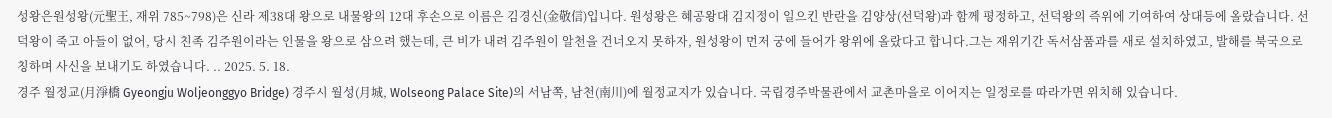성왕은원성왕(元聖王, 재위 785~798)은 신라 제38대 왕으로 내물왕의 12대 후손으로 이름은 김경신(金敬信)입니다. 원성왕은 혜공왕대 김지정이 일으킨 반란을 김양상(선덕왕)과 함께 평정하고, 선덕왕의 즉위에 기여하여 상대등에 올랐습니다. 선덕왕이 죽고 아들이 없어, 당시 친족 김주원이라는 인물을 왕으로 삼으려 했는데, 큰 비가 내려 김주원이 알천을 건너오지 못하자, 원성왕이 먼저 궁에 들어가 왕위에 올랐다고 합니다.그는 재위기간 독서삼품과를 새로 설치하였고, 발해를 북국으로 칭하며 사신을 보내기도 하였습니다. .. 2025. 5. 18.
경주 월정교(月淨橋 Gyeongju Woljeonggyo Bridge) 경주시 월성(月城, Wolseong Palace Site)의 서남쪽, 남천(南川)에 월정교지가 있습니다. 국립경주박물관에서 교촌마을로 이어지는 일정로를 따라가면 위치해 있습니다.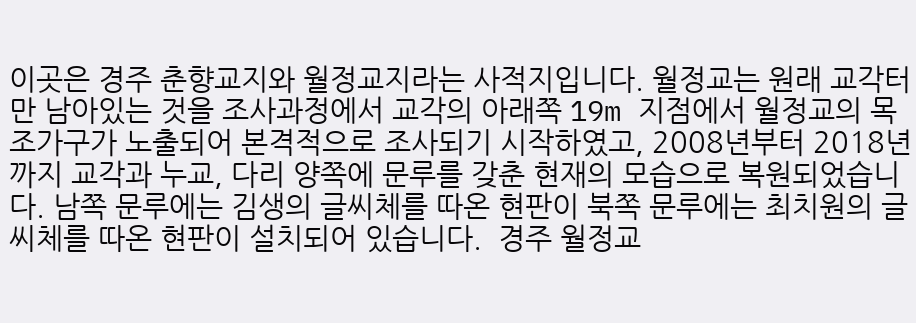이곳은 경주 춘향교지와 월정교지라는 사적지입니다. 월정교는 원래 교각터만 남아있는 것을 조사과정에서 교각의 아래쪽 19m 지점에서 월정교의 목조가구가 노출되어 본격적으로 조사되기 시작하였고, 2008년부터 2018년까지 교각과 누교, 다리 양쪽에 문루를 갖춘 현재의 모습으로 복원되었습니다. 남쪽 문루에는 김생의 글씨체를 따온 현판이 북쪽 문루에는 최치원의 글씨체를 따온 현판이 설치되어 있습니다.  경주 월정교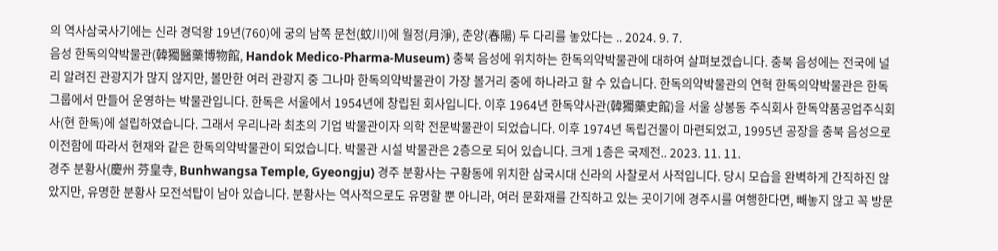의 역사삼국사기에는 신라 경덕왕 19년(760)에 궁의 남쪽 문천(蚊川)에 월정(月淨), 춘양(春陽) 두 다리를 놓았다는 .. 2024. 9. 7.
음성 한독의약박물관(韓獨醫藥博物館, Handok Medico-Pharma-Museum) 충북 음성에 위치하는 한독의약박물관에 대하여 살펴보겠습니다. 충북 음성에는 전국에 널리 알려진 관광지가 많지 않지만, 볼만한 여러 관광지 중 그나마 한독의약박물관이 가장 볼거리 중에 하나라고 할 수 있습니다. 한독의약박물관의 연혁 한독의약박물관은 한독그룹에서 만들어 운영하는 박물관입니다. 한독은 서울에서 1954년에 창립된 회사입니다. 이후 1964년 한독약사관(韓獨藥史館)을 서울 상봉동 주식회사 한독약품공업주식회사(현 한독)에 설립하였습니다. 그래서 우리나라 최초의 기업 박물관이자 의학 전문박물관이 되었습니다. 이후 1974년 독립건물이 마련되었고, 1995년 공장을 충북 음성으로 이전함에 따라서 현재와 같은 한독의약박물관이 되었습니다. 박물관 시설 박물관은 2층으로 되어 있습니다. 크게 1층은 국제전.. 2023. 11. 11.
경주 분황사(慶州 芬皇寺, Bunhwangsa Temple, Gyeongju) 경주 분황사는 구황동에 위치한 삼국시대 신라의 사찰로서 사적입니다. 당시 모습을 완벽하게 간직하진 않았지만, 유명한 분황사 모전석탑이 남아 있습니다. 분황사는 역사적으로도 유명할 뿐 아니라, 여러 문화재를 간직하고 있는 곳이기에 경주시를 여행한다면, 빼놓지 않고 꼭 방문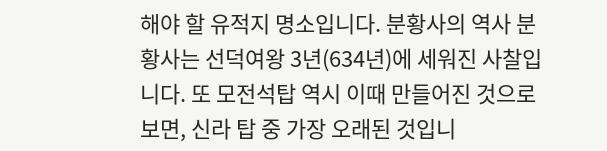해야 할 유적지 명소입니다. 분황사의 역사 분황사는 선덕여왕 3년(634년)에 세워진 사찰입니다. 또 모전석탑 역시 이때 만들어진 것으로 보면, 신라 탑 중 가장 오래된 것입니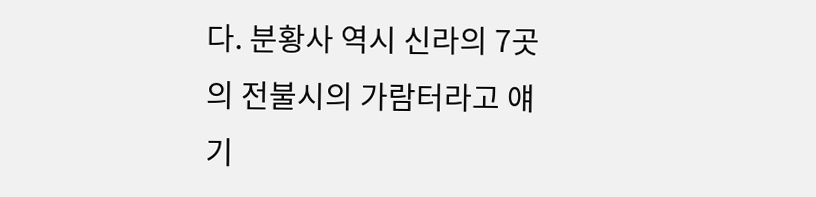다. 분황사 역시 신라의 7곳의 전불시의 가람터라고 얘기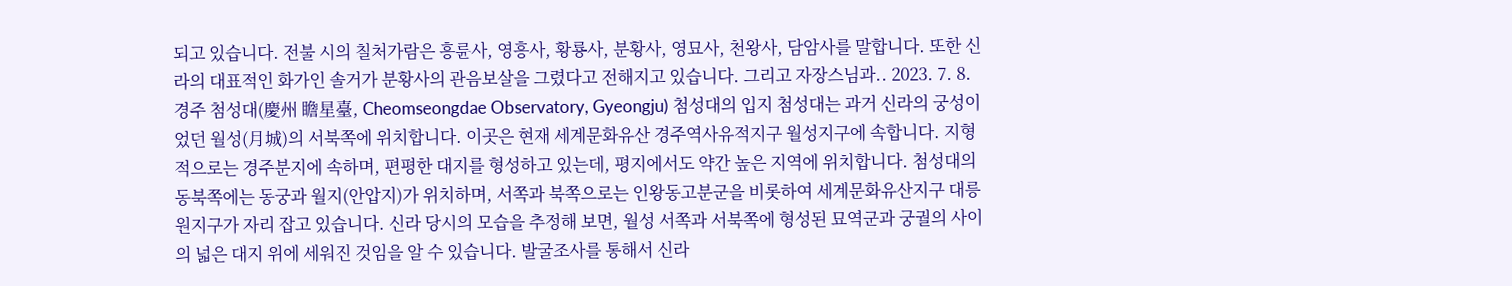되고 있습니다. 전불 시의 칠처가람은 흥륜사, 영흥사, 황룡사, 분황사, 영묘사, 천왕사, 담암사를 말합니다. 또한 신라의 대표적인 화가인 솔거가 분황사의 관음보살을 그렸다고 전해지고 있습니다. 그리고 자장스님과.. 2023. 7. 8.
경주 첨성대(慶州 瞻星臺, Cheomseongdae Observatory, Gyeongju) 첨성대의 입지 첨성대는 과거 신라의 궁성이었던 월성(月城)의 서북쪽에 위치합니다. 이곳은 현재 세계문화유산 경주역사유적지구 월성지구에 속합니다. 지형적으로는 경주분지에 속하며, 편평한 대지를 형성하고 있는데, 평지에서도 약간 높은 지역에 위치합니다. 첨성대의 동북쪽에는 동궁과 월지(안압지)가 위치하며, 서쪽과 북쪽으로는 인왕동고분군을 비롯하여 세계문화유산지구 대릉원지구가 자리 잡고 있습니다. 신라 당시의 모습을 추정해 보면, 월성 서쪽과 서북쪽에 형성된 묘역군과 궁궐의 사이의 넓은 대지 위에 세워진 것임을 알 수 있습니다. 발굴조사를 통해서 신라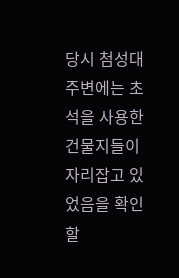당시 첨성대 주변에는 초석을 사용한 건물지들이 자리잡고 있었음을 확인할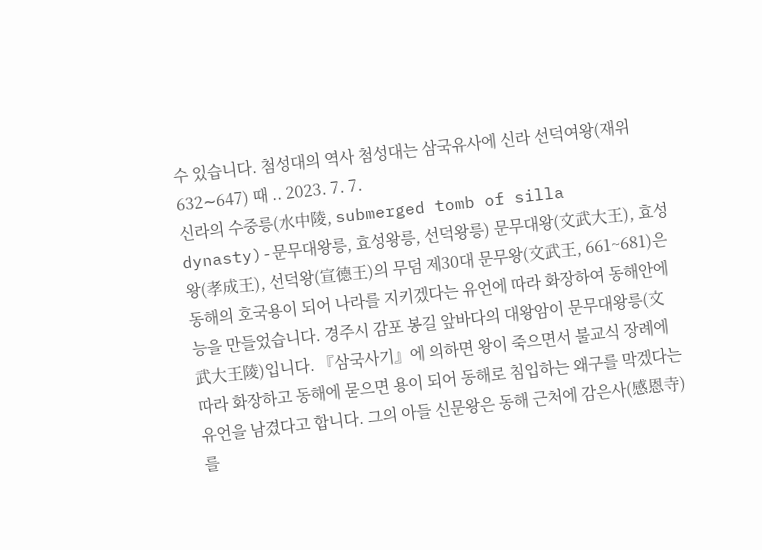수 있습니다. 첨성대의 역사 첨성대는 삼국유사에 신라 선덕여왕(재위 632∼647) 때 .. 2023. 7. 7.
신라의 수중릉(水中陵, submerged tomb of silla dynasty)-문무대왕릉, 효성왕릉, 선덕왕릉) 문무대왕(文武大王), 효성왕(孝成王), 선덕왕(宣德王)의 무덤 제30대 문무왕(文武王, 661~681)은 동해의 호국용이 되어 나라를 지키겠다는 유언에 따라 화장하여 동해안에 능을 만들었습니다. 경주시 감포 봉길 앞바다의 대왕암이 문무대왕릉(文武大王陵)입니다. 『삼국사기』에 의하면 왕이 죽으면서 불교식 장례에 따라 화장하고 동해에 묻으면 용이 되어 동해로 침입하는 왜구를 막겠다는 유언을 남겼다고 합니다. 그의 아들 신문왕은 동해 근처에 감은사(感恩寺)를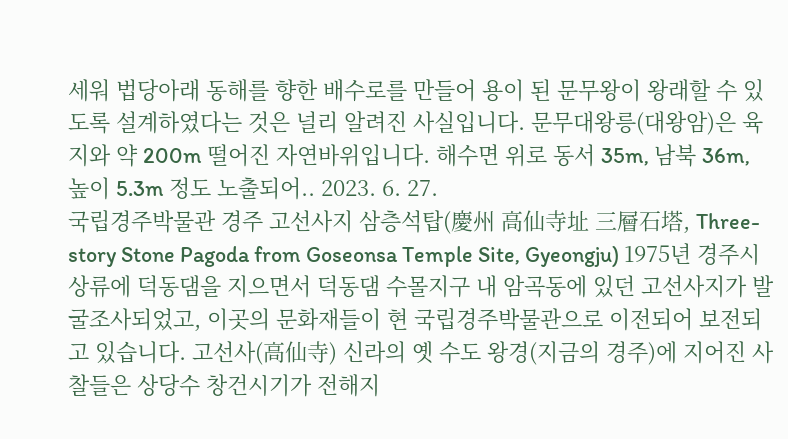세워 법당아래 동해를 향한 배수로를 만들어 용이 된 문무왕이 왕래할 수 있도록 설계하였다는 것은 널리 알려진 사실입니다. 문무대왕릉(대왕암)은 육지와 약 200m 떨어진 자연바위입니다. 해수면 위로 동서 35m, 남북 36m, 높이 5.3m 정도 노출되어.. 2023. 6. 27.
국립경주박물관 경주 고선사지 삼층석탑(慶州 高仙寺址 三層石塔, Three-story Stone Pagoda from Goseonsa Temple Site, Gyeongju) 1975년 경주시 상류에 덕동댐을 지으면서 덕동댐 수몰지구 내 암곡동에 있던 고선사지가 발굴조사되었고, 이곳의 문화재들이 현 국립경주박물관으로 이전되어 보전되고 있습니다. 고선사(高仙寺) 신라의 옛 수도 왕경(지금의 경주)에 지어진 사찰들은 상당수 창건시기가 전해지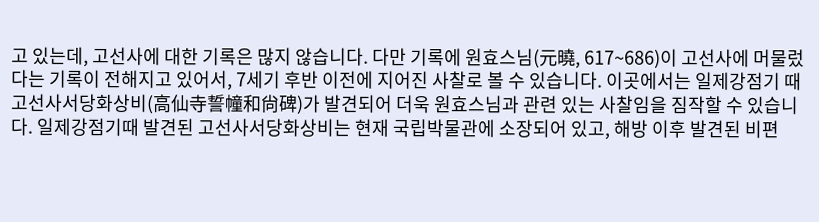고 있는데, 고선사에 대한 기록은 많지 않습니다. 다만 기록에 원효스님(元曉, 617~686)이 고선사에 머물렀다는 기록이 전해지고 있어서, 7세기 후반 이전에 지어진 사찰로 볼 수 있습니다. 이곳에서는 일제강점기 때 고선사서당화상비(高仙寺誓幢和尙碑)가 발견되어 더욱 원효스님과 관련 있는 사찰임을 짐작할 수 있습니다. 일제강점기때 발견된 고선사서당화상비는 현재 국립박물관에 소장되어 있고, 해방 이후 발견된 비편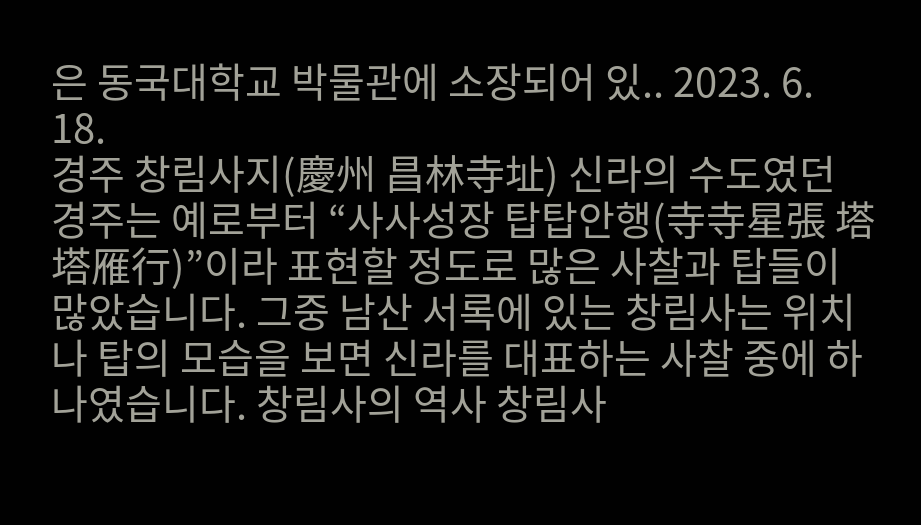은 동국대학교 박물관에 소장되어 있.. 2023. 6. 18.
경주 창림사지(慶州 昌林寺址) 신라의 수도였던 경주는 예로부터 “사사성장 탑탑안행(寺寺星張 塔塔雁行)”이라 표현할 정도로 많은 사찰과 탑들이 많았습니다. 그중 남산 서록에 있는 창림사는 위치나 탑의 모습을 보면 신라를 대표하는 사찰 중에 하나였습니다. 창림사의 역사 창림사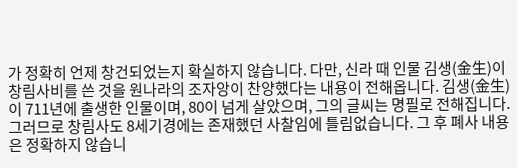가 정확히 언제 창건되었는지 확실하지 않습니다. 다만, 신라 때 인물 김생(金生)이 창림사비를 쓴 것을 원나라의 조자앙이 찬양했다는 내용이 전해옵니다. 김생(金生)이 711년에 출생한 인물이며, 80이 넘게 살았으며, 그의 글씨는 명필로 전해집니다. 그러므로 창림사도 8세기경에는 존재했던 사찰임에 틀림없습니다. 그 후 폐사 내용은 정확하지 않습니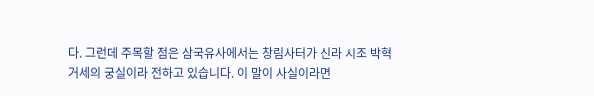다. 그런데 주목할 점은 삼국유사에서는 창림사터가 신라 시조 박혁거세의 궁실이라 전하고 있습니다. 이 말이 사실이라면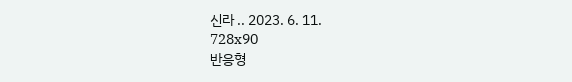신라 .. 2023. 6. 11.
728x90
반응형